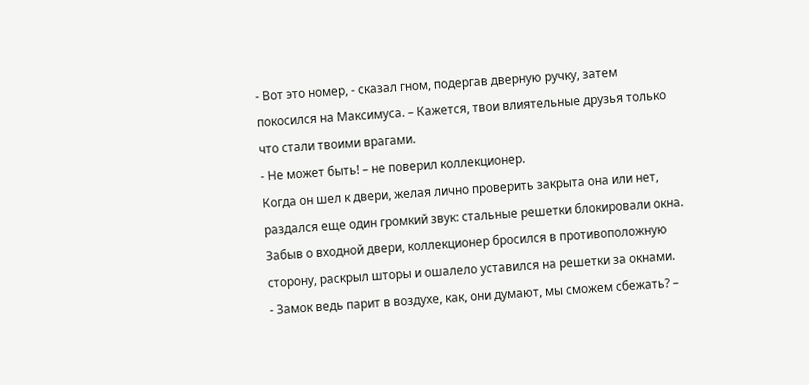- Вот это номер, - сказал гном, подергав дверную ручку, затем покосился на Максимуса. – Кажется, твои влиятельные друзья только что стали твоими врагами.
- Не может быть! – не поверил коллекционер.
Когда он шел к двери, желая лично проверить закрыта она или нет, раздался еще один громкий звук: стальные решетки блокировали окна. Забыв о входной двери, коллекционер бросился в противоположную сторону, раскрыл шторы и ошалело уставился на решетки за окнами.
- Замок ведь парит в воздухе, как, они думают, мы сможем сбежать? –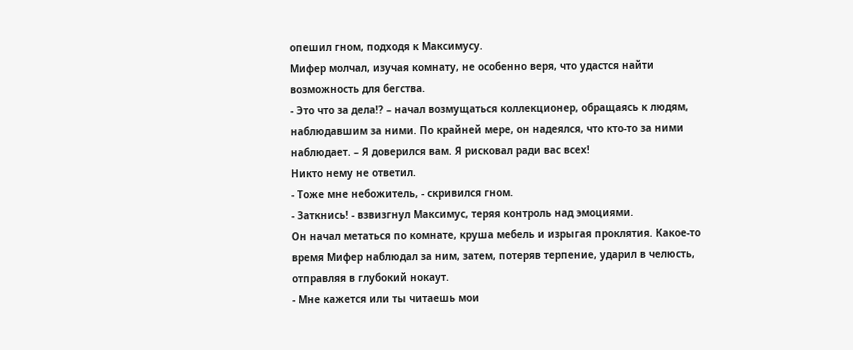опешил гном, подходя к Максимусу.
Мифер молчал, изучая комнату, не особенно веря, что удастся найти возможность для бегства.
- Это что за дела!? – начал возмущаться коллекционер, обращаясь к людям, наблюдавшим за ними. По крайней мере, он надеялся, что кто-то за ними наблюдает. – Я доверился вам. Я рисковал ради вас всех!
Никто нему не ответил.
- Тоже мне небожитель, - скривился гном.
- Заткнись! - взвизгнул Максимус, теряя контроль над эмоциями.
Он начал метаться по комнате, круша мебель и изрыгая проклятия. Какое-то время Мифер наблюдал за ним, затем, потеряв терпение, ударил в челюсть, отправляя в глубокий нокаут.
- Мне кажется или ты читаешь мои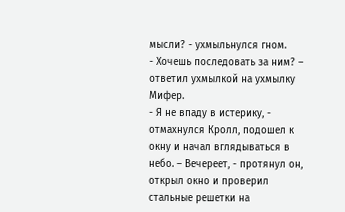мысли? - ухмыльнулся гном.
- Хочешь последовать за ним? – ответил ухмылкой на ухмылку Мифер.
- Я не впаду в истерику, - отмахнулся Кролл, подошел к окну и начал вглядываться в небо. – Вечереет, - протянул он, открыл окно и проверил стальные решетки на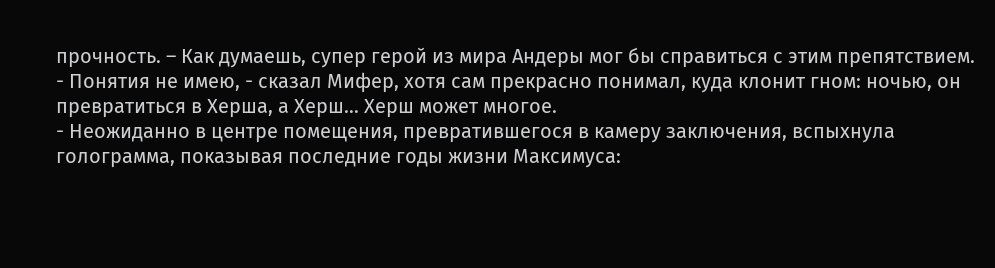прочность. – Как думаешь, супер герой из мира Андеры мог бы справиться с этим препятствием.
- Понятия не имею, - сказал Мифер, хотя сам прекрасно понимал, куда клонит гном: ночью, он превратиться в Херша, а Херш… Херш может многое.
- Неожиданно в центре помещения, превратившегося в камеру заключения, вспыхнула голограмма, показывая последние годы жизни Максимуса: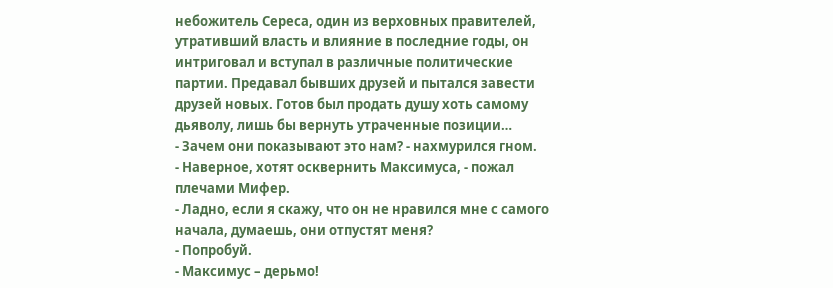небожитель Сереса, один из верховных правителей, утративший власть и влияние в последние годы, он интриговал и вступал в различные политические партии. Предавал бывших друзей и пытался завести друзей новых. Готов был продать душу хоть самому дьяволу, лишь бы вернуть утраченные позиции…
- Зачем они показывают это нам? - нахмурился гном.
- Наверное, хотят осквернить Максимуса, - пожал плечами Мифер.
- Ладно, если я скажу, что он не нравился мне с самого начала, думаешь, они отпустят меня?
- Попробуй.
- Максимус – дерьмо!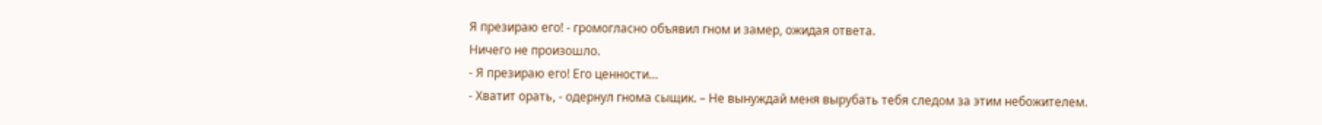Я презираю его! - громогласно объявил гном и замер, ожидая ответа.
Ничего не произошло.
- Я презираю его! Его ценности…
- Хватит орать, - одернул гнома сыщик. – Не вынуждай меня вырубать тебя следом за этим небожителем.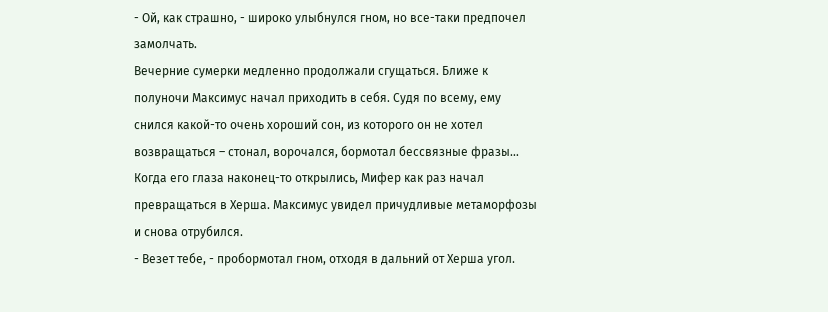- Ой, как страшно, - широко улыбнулся гном, но все-таки предпочел замолчать.
Вечерние сумерки медленно продолжали сгущаться. Ближе к полуночи Максимус начал приходить в себя. Судя по всему, ему снился какой-то очень хороший сон, из которого он не хотел возвращаться – стонал, ворочался, бормотал бессвязные фразы…
Когда его глаза наконец-то открылись, Мифер как раз начал превращаться в Херша. Максимус увидел причудливые метаморфозы и снова отрубился.
- Везет тебе, - пробормотал гном, отходя в дальний от Херша угол.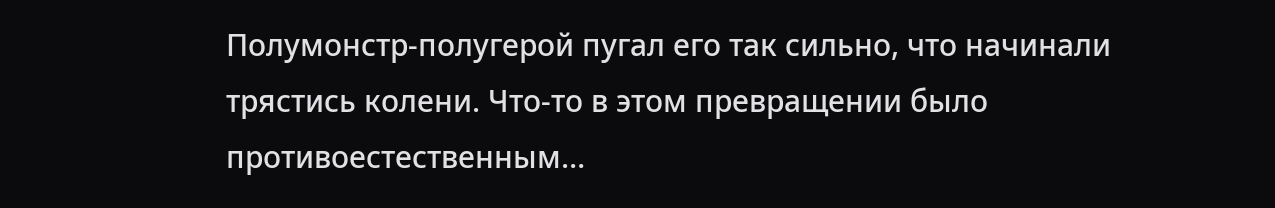Полумонстр-полугерой пугал его так сильно, что начинали трястись колени. Что-то в этом превращении было противоестественным…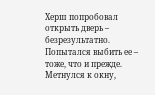Херш попробовал открыть дверь – безрезультатно. Попытался выбить ее – тоже, что и прежде. Метнулся к окну,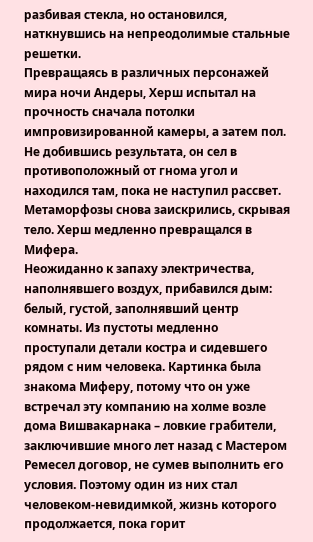разбивая стекла, но остановился, наткнувшись на непреодолимые стальные решетки.
Превращаясь в различных персонажей мира ночи Андеры, Херш испытал на прочность сначала потолки импровизированной камеры, а затем пол.
Не добившись результата, он сел в противоположный от гнома угол и находился там, пока не наступил рассвет.
Метаморфозы снова заискрились, скрывая тело. Херш медленно превращался в Мифера.
Неожиданно к запаху электричества, наполнявшего воздух, прибавился дым: белый, густой, заполнявший центр комнаты. Из пустоты медленно проступали детали костра и сидевшего рядом с ним человека. Картинка была знакома Миферу, потому что он уже встречал эту компанию на холме возле дома Вишвакарнака – ловкие грабители, заключившие много лет назад с Мастером Ремесел договор, не сумев выполнить его условия. Поэтому один из них стал человеком-невидимкой, жизнь которого продолжается, пока горит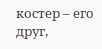костер – его друг,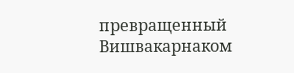превращенный Вишвакарнаком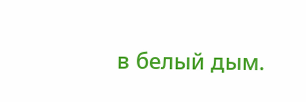в белый дым.